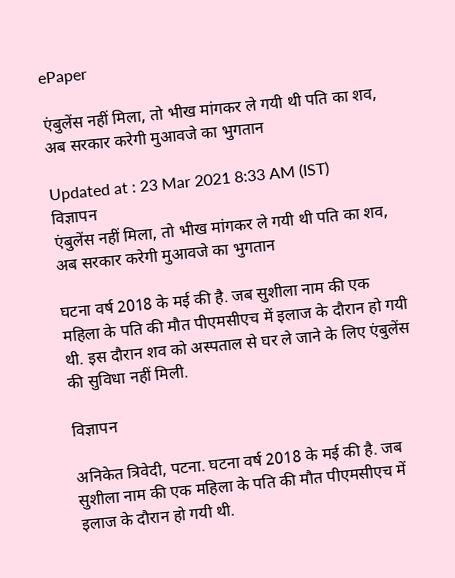ePaper

एंबुलेंस नहीं मिला, तो भीख मांगकर ले गयी थी पति का शव, अब सरकार करेगी मुआवजे का भुगतान

Updated at : 23 Mar 2021 8:33 AM (IST)
विज्ञापन
एंबुलेंस नहीं मिला, तो भीख मांगकर ले गयी थी पति का शव, अब सरकार करेगी मुआवजे का भुगतान

घटना वर्ष 2018 के मई की है. जब सुशीला नाम की एक महिला के पति की मौत पीएमसीएच में इलाज के दौरान हो गयी थी. इस दौरान शव को अस्पताल से घर ले जाने के लिए एंबुलेंस की सुविधा नहीं मिली.

विज्ञापन

अनिकेत त्रिवेदी, पटना. घटना वर्ष 2018 के मई की है. जब सुशीला नाम की एक महिला के पति की मौत पीएमसीएच में इलाज के दौरान हो गयी थी.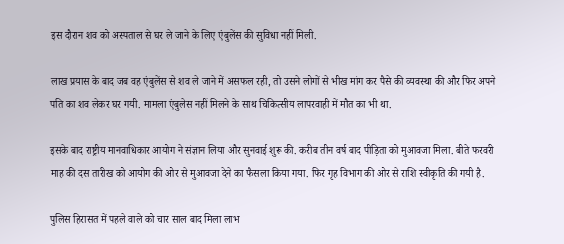इस दौरान शव को अस्पताल से घर ले जाने के लिए एंबुलेंस की सुविधा नहीं मिली.

लाख प्रयास के बाद जब वह एंबुलेंस से शव ले जाने में असफल रही, तो उसने लोगों से भीख मांग कर पैसे की व्यवस्था की और फिर अपने पति का शव लेकर घर गयी. मामला एंबुलेस नहीं मिलने के साथ चिकित्सीय लापरवाही में मौत का भी था.

इसके बाद राष्ट्रीय मानवाधिकार आयोग ने संज्ञान लिया और सुनवाई शुरू की. करीब तीन वर्ष बाद पीड़िता को मुआवजा मिला. बीते फरवरी माह की दस तारीख को आयोग की ओर से मुआवजा देने का फैसला किया गया. फिर गृह विभाग की ओर से राशि स्वीकृति की गयी है.

पुलिस हिरासत में पहले वाले को चार साल बाद मिला लाभ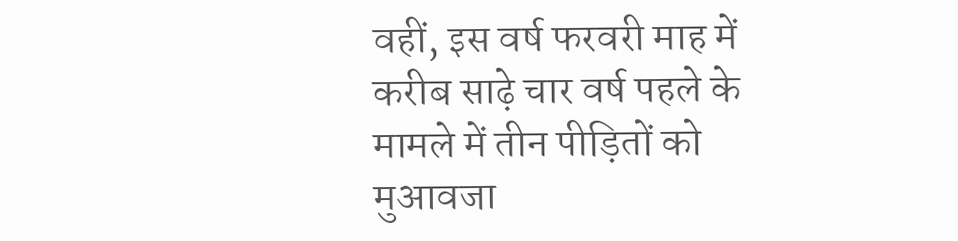वहीं, इस वर्ष फरवरी माह में करीब साढ़े चार वर्ष पहले के मामले में तीन पीड़ितों को मुआवजा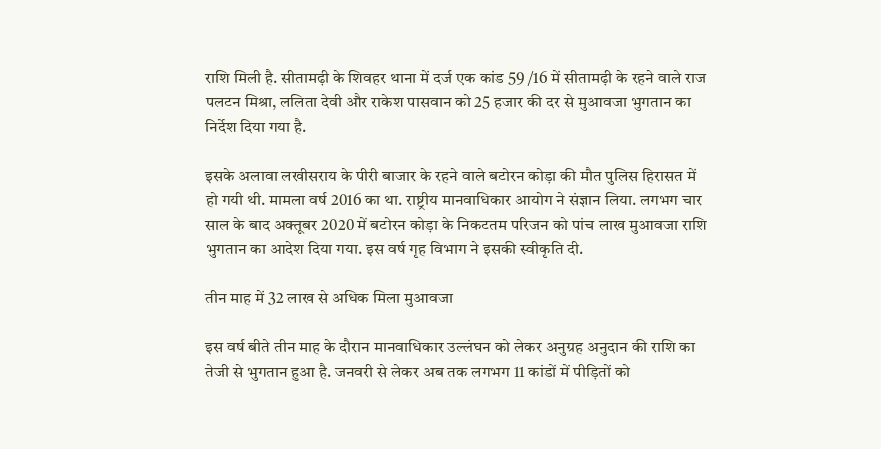राशि मिली है. सीतामढ़ी के शिवहर थाना में दर्ज एक कांड 59 /16 में सीतामढ़ी के रहने वाले राज पलटन मिश्रा, ललिता देवी और राकेश पासवान को 25 हजार की दर से मुआवजा भुगतान का निर्देश दिया गया है.

इसके अलावा लखीसराय के पीरी बाजार के रहने वाले बटोरन कोड़ा की मौत पुलिस हिरासत में हो गयी थी. मामला वर्ष 2016 का था. राष्ट्रीय मानवाधिकार आयोग ने संज्ञान लिया. लगभग चार साल के बाद अक्तूबर 2020 में बटोरन कोड़ा के निकटतम परिजन को पांच लाख मुआवजा राशि भुगतान का आदेश दिया गया. इस वर्ष गृह विभाग ने इसकी स्वीकृति दी.

तीन माह में 32 लाख से अधिक मिला मुआवजा

इस वर्ष बीते तीन माह के दौरान मानवाधिकार उल्लंघन को लेकर अनुग्रह अनुदान की राशि का तेजी से भुगतान हुआ है. जनवरी से लेकर अब तक लगभग 11 कांडों में पीड़ितों को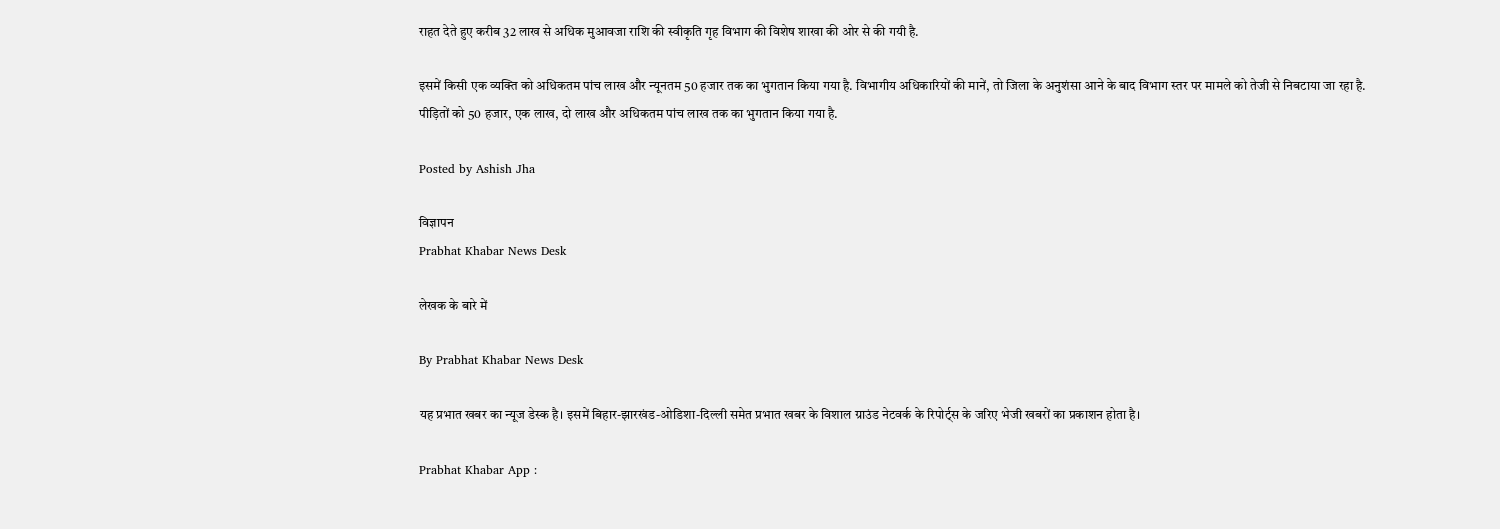राहत देते हुए करीब 32 लाख से अधिक मुआवजा राशि की स्वीकृति गृह विभाग की विशेष शाखा की ओर से की गयी है.

इसमें किसी एक व्यक्ति को अधिकतम पांच लाख और न्यूनतम 50 हजार तक का भुगतान किया गया है. विभागीय अधिकारियों की मानें, तो जिला के अनुशंसा आने के बाद विभाग स्तर पर मामले को तेजी से निबटाया जा रहा है. पीड़ितों को 50 हजार, एक लाख, दो लाख और अधिकतम पांच लाख तक का भुगतान किया गया है.

Posted by Ashish Jha

विज्ञापन
Prabhat Khabar News Desk

लेखक के बारे में

By Prabhat Khabar News Desk

यह प्रभात खबर का न्यूज डेस्क है। इसमें बिहार-झारखंड-ओडिशा-दिल्‍ली समेत प्रभात खबर के विशाल ग्राउंड नेटवर्क के रिपोर्ट्स के जरिए भेजी खबरों का प्रकाशन होता है।

Prabhat Khabar App :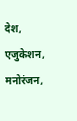देश, एजुकेशन, मनोरंजन,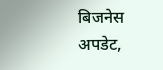बिजनेस अपडेट,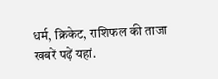धर्म, क्रिकेट, राशिफल की ताजा खबरें पढ़ें यहां.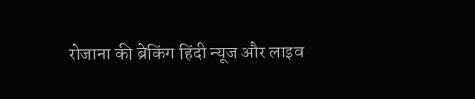रोजाना की ब्रेकिंग हिंदी न्यूज और लाइव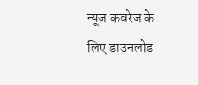न्यूज कवरेज के लिए डाउनलोड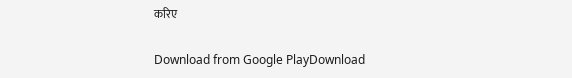करिए

Download from Google PlayDownload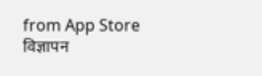from App Store
विज्ञापन